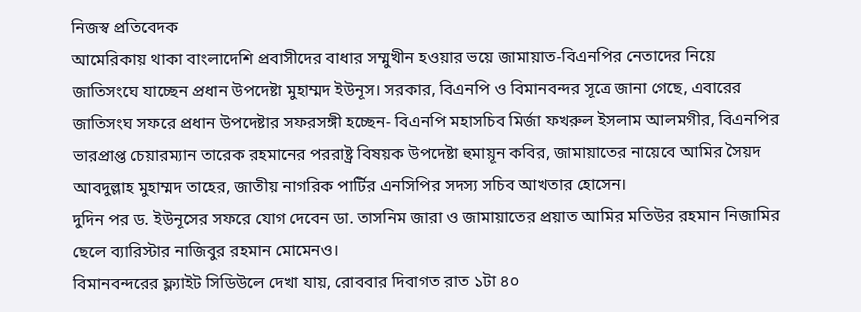নিজস্ব প্রতিবেদক
আমেরিকায় থাকা বাংলাদেশি প্রবাসীদের বাধার সম্মুখীন হওয়ার ভয়ে জামায়াত-বিএনপির নেতাদের নিয়ে জাতিসংঘে যাচ্ছেন প্রধান উপদেষ্টা মুহাম্মদ ইউনূস। সরকার, বিএনপি ও বিমানবন্দর সূত্রে জানা গেছে, এবারের জাতিসংঘ সফরে প্রধান উপদেষ্টার সফরসঙ্গী হচ্ছেন- বিএনপি মহাসচিব মির্জা ফখরুল ইসলাম আলমগীর, বিএনপির ভারপ্রাপ্ত চেয়ারম্যান তারেক রহমানের পররাষ্ট্র বিষয়ক উপদেষ্টা হুমায়ূন কবির, জামায়াতের নায়েবে আমির সৈয়দ আবদুল্লাহ মুহাম্মদ তাহের, জাতীয় নাগরিক পার্টির এনসিপির সদস্য সচিব আখতার হোসেন।
দুদিন পর ড. ইউনূসের সফরে যোগ দেবেন ডা. তাসনিম জারা ও জামায়াতের প্রয়াত আমির মতিউর রহমান নিজামির ছেলে ব্যারিস্টার নাজিবুর রহমান মোমেনও।
বিমানবন্দরের ফ্ল্যাইট সিডিউলে দেখা যায়, রোববার দিবাগত রাত ১টা ৪০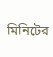মিনিটের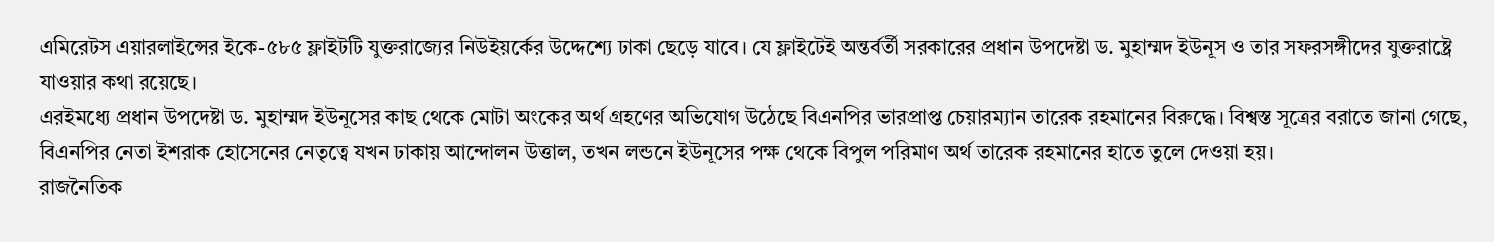এমিরেটস এয়ারলাইন্সের ইকে-৫৮৫ ফ্লাইটটি যুক্তরাজ্যের নিউইয়র্কের উদ্দেশ্যে ঢাকা ছেড়ে যাবে। যে ফ্লাইটেই অন্তর্বর্তী সরকারের প্রধান উপদেষ্টা ড. মুহাম্মদ ইউনূস ও তার সফরসঙ্গীদের যুক্তরাষ্ট্রে যাওয়ার কথা রয়েছে।
এরইমধ্যে প্রধান উপদেষ্টা ড. মুহাম্মদ ইউনূসের কাছ থেকে মোটা অংকের অর্থ গ্রহণের অভিযোগ উঠেছে বিএনপির ভারপ্রাপ্ত চেয়ারম্যান তারেক রহমানের বিরুদ্ধে। বিশ্বস্ত সূত্রের বরাতে জানা গেছে, বিএনপির নেতা ইশরাক হোসেনের নেতৃত্বে যখন ঢাকায় আন্দোলন উত্তাল, তখন লন্ডনে ইউনূসের পক্ষ থেকে বিপুল পরিমাণ অর্থ তারেক রহমানের হাতে তুলে দেওয়া হয়।
রাজনৈতিক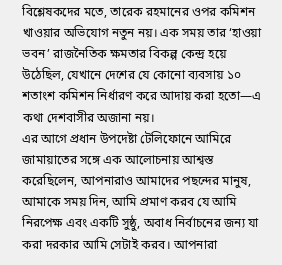বিশ্লেষকদের মতে, তারেক রহমানের ওপর কমিশন খাওয়ার অভিযোগ নতুন নয়। এক সময় তার ‘হাওয়া ভবন’ রাজনৈতিক ক্ষমতার বিকল্প কেন্দ্র হয়ে উঠেছিল, যেখানে দেশের যে কোনো ব্যবসায় ১০ শতাংশ কমিশন নির্ধারণ করে আদায় করা হতো—এ কথা দেশবাসীর অজানা নয়।
এর আগে প্রধান উপদেষ্টা টেলিফোনে আমিরে জামায়াতের সঙ্গে এক আলোচনায় আশ্বস্ত করেছিলেন, আপনারাও আমাদের পছন্দের মানুষ, আমাকে সময় দিন, আমি প্রমাণ করব যে আমি নিরপেক্ষ এবং একটি সুষ্ঠু, অবাধ নির্বাচনের জন্য যা করা দরকার আমি সেটাই করব। আপনারা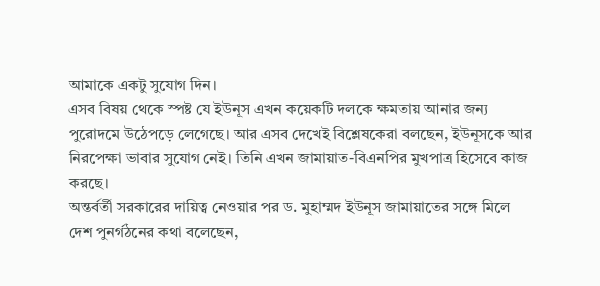আমাকে একটু সুযোগ দিন।
এসব বিষয় থেকে স্পষ্ট যে ইউনূস এখন কয়েকটি দলকে ক্ষমতায় আনার জন্য পুরোদমে উঠেপড়ে লেগেছে। আর এসব দেখেই বিশ্লেষকেরা বলছেন, ইউনূসকে আর নিরপেক্ষা ভাবার সুযোগ নেই। তিনি এখন জামায়াত-বিএনপির মুখপাত্র হিসেবে কাজ করছে।
অন্তর্বর্তী সরকারের দায়িত্ব নেওয়ার পর ড. মুহাম্মদ ইউনূস জামায়াতের সঙ্গে মিলে দেশ পুনর্গঠনের কথা বলেছেন,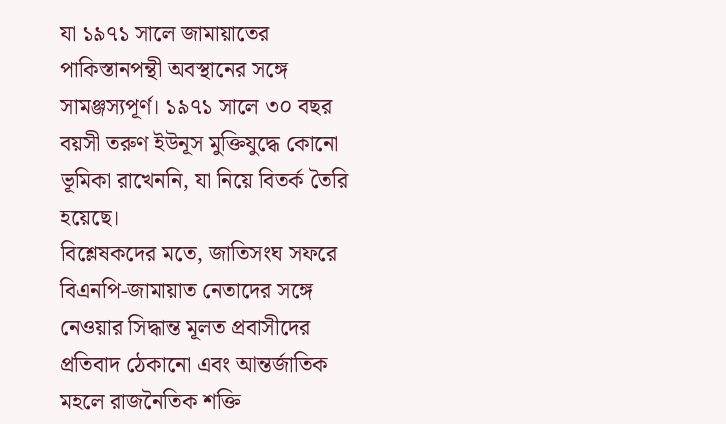যা ১৯৭১ সালে জামায়াতের পাকিস্তানপন্থী অবস্থানের সঙ্গে সামঞ্জস্যপূর্ণ। ১৯৭১ সালে ৩০ বছর বয়সী তরুণ ইউনূস মুক্তিযুদ্ধে কোনো ভূমিকা রাখেননি, যা নিয়ে বিতর্ক তৈরি হয়েছে।
বিশ্লেষকদের মতে, জাতিসংঘ সফরে বিএনপি-জামায়াত নেতাদের সঙ্গে নেওয়ার সিদ্ধান্ত মূলত প্রবাসীদের প্রতিবাদ ঠেকানো এবং আন্তর্জাতিক মহলে রাজনৈতিক শক্তি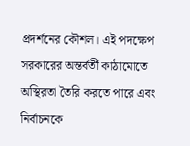প্রদর্শনের কৌশল। এই পদক্ষেপ সরকারের অন্তর্বর্তী কাঠামোতে অস্থিরতা তৈরি করতে পারে এবং নির্বাচনকে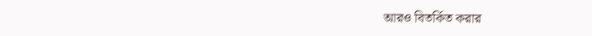আরও বিতর্কিত করার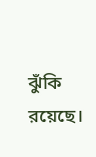ঝুঁকি রয়েছে।